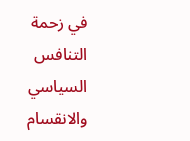في زحمة التنافس السياسي والانقسام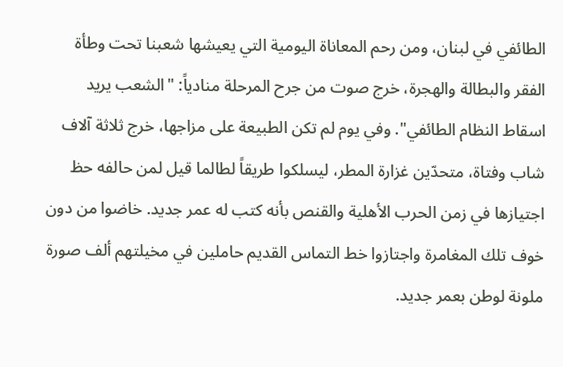الطائفي في لبنان، ومن رحم المعاناة اليومية التي يعيشها شعبنا تحت وطأة الفقر والبطالة والهجرة، خرج صوت من جرح المرحلة منادياً: "الشعب يريد اسقاط النظام الطائفي". وفي يوم لم تكن الطبيعة على مزاجها، خرج ثلاثة آلاف شاب وفتاة، متحدّين غزارة المطر، ليسلكوا طريقاً لطالما قيل لمن حالفه حظ اجتيازها في زمن الحرب الأهلية والقنص بأنه كتب له عمر جديد. خاضوا من دون خوف تلك المغامرة واجتازوا خط التماس القديم حاملين في مخيلتهم ألف صورة ملونة لوطن بعمر جديد.